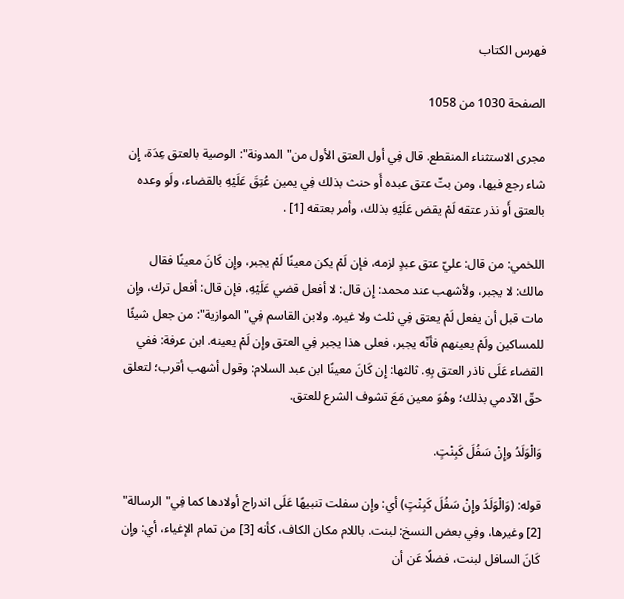فهرس الكتاب

الصفحة 1030 من 1058

مجرى الاستثناء المنقطع. قال فِي أول العتق الأول من"المدونة": الوصية بالعتق عِدَة، إِن شاء رجع فيها، ومن بتّ عتق عبده أَو حنث بذلك فِي يمين عُتِقَ عَلَيْهِ بالقضاء، ولَو وعده بالعتق أَو نذر عتقه لَمْ يقض عَلَيْهِ بذلك، وأمر بعتقه [1] .

اللخمي: من قال: عليّ عتق عبدٍ لزمه، فإن لَمْ يكن معينًا لَمْ يجبر، وإِن كَانَ معينًا فقال مالك: لا يجبر، ولأشهب عند محمد: إِن قال: لا أفعل قضي عَلَيْهِ، فإن قال: أفعل ترك، وإِن مات قبل أن يفعل لَمْ يعتق فِي ثلث ولا غيره. ولابن القاسم فِي"الموازية": من جعل شيئًا للمساكين ولَمْ يعينهم فأنّه يجبر، فعلى هذا يجبر فِي العتق وإِن لَمْ يعينه. ابن عرفة: ففي القضاء عَلَى ناذر العتق بِهِ. ثالثها: إِن كَانَ معينًا ابن عبد السلام: وقول أشهب أقرب؛ لتعلق حقّ الآدمي بذلك؛ وهُوَ معين مَعَ تشوف الشرع للعتق.

وَالْوَلَدُ وإِنْ سَفُلَ كَبِنْتٍ.

قوله: (وَالْوَلَدُ وإِنْ سَفُلَ كَبِنْتٍ) أي: وإِن سفلت تنبيهًا عَلَى اندراج أولادها كما فِي"الرسالة" [2] وغيرها، وفِي بعض النسخ: لبنت. باللام مكان الكاف، كأنه [3] من تمام الإغياء، أي: وإِن كَانَ السافل لبنت، فضلًا عَن أن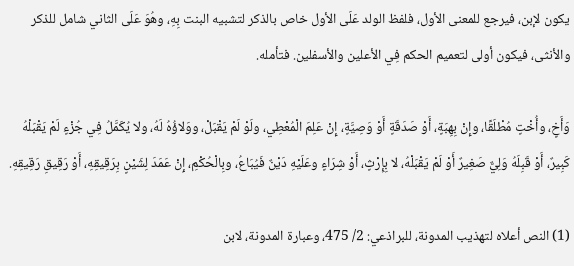يكون لإبن، فيرجع للمعنى الأول، فلفظ الولد عَلَى الأول خاص بالذكر لتشبيه البنت بِهِ، وهُوَ عَلَى الثاني شامل للذكر والأنثى، فيكون أولى لتعميم الحكم فِي الأعلين والأسفلين. فتأمله.

وَأَخٍ، وأُخْتٍ مُطْلَقًا، وإِنْ بِهِبَةٍ، أَوْ صَدَقَةٍ أَوْ وَصِيَّةٍ، إِنْ عَلِمَ الْمُعْطِي، ولَوْ لَمْ يَقْبَلْ، ووَلاؤُهُ لَهُ، ولا يُكَمَّلُ فِي جُزْءٍ لَمْ يَقْبَلْهُ كَبِيرٌ، أَوْ قَبِلَهُ وَلِيٌّ صَغِيرٌ أَوْ لَمْ يَقْبَلْهُ، لا بِإِرْثٍ، أَوْ شِرَاءٍ وعَلَيْهِ دَيْنٌ فَيُبَاعُ، وبِالْحُكْمِ، إِنْ عَمَدَ لِشَيْنٍ بِرَقِيقِهِ، أَوْ رَقِيقِ رَقِيقِهِ.

(1) النص أعلاه لتهذيب المدونة، للبراذعي: 2/ 475، وعبارة المدونة، لابن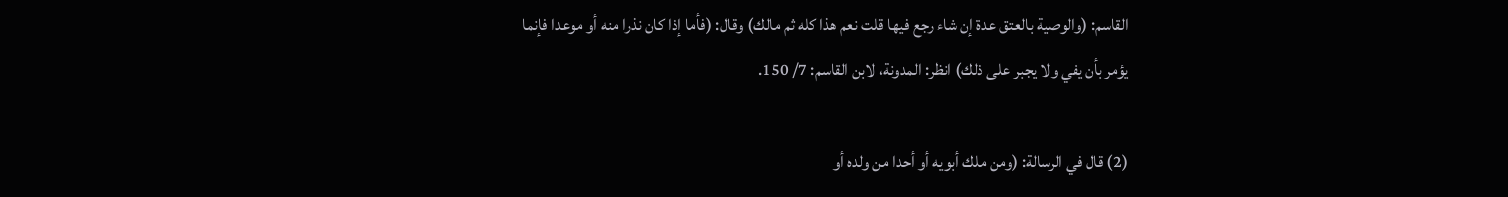القاسم: (والوصية بالعتق عدة إن شاء رجع فيها قلت نعم هذا كله ثم مالك) وقال: (فأما إذا كان نذرا منه أو موعدا فإنما يؤمر بأن يفي ولا يجبر على ذلك) انظر: المدونة، لابن القاسم: 7/ 150.

(2) قال في الرسالة: (ومن ملك أبويه أو أحدا من ولده أو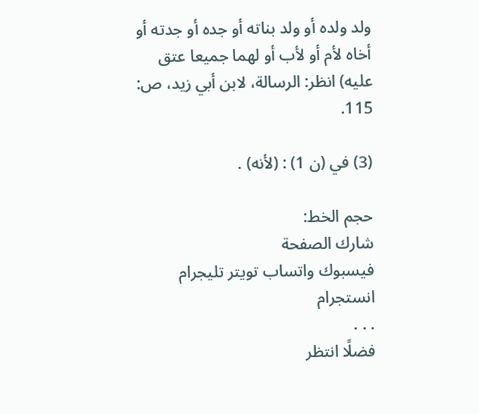ولد ولده أو ولد بناته أو جده أو جدته أو أخاه لأم أو لأب أو لهما جميعا عتق عليه) انظر: الرسالة، لابن أبي زيد، ص: 115.

(3) في (ن 1) : (لأنه) .

حجم الخط:
شارك الصفحة
فيسبوك واتساب تويتر تليجرام انستجرام
. . .
فضلًا انتظر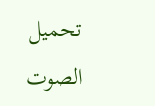تحميل الصوت